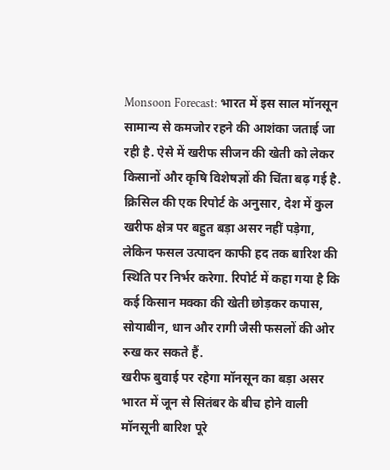Monsoon Forecast: भारत में इस साल मॉनसून सामान्य से कमजोर रहने की आशंका जताई जा रही है. ऐसे में खरीफ सीजन की खेती को लेकर किसानों और कृषि विशेषज्ञों की चिंता बढ़ गई है. क्रिसिल की एक रिपोर्ट के अनुसार, देश में कुल खरीफ क्षेत्र पर बहुत बड़ा असर नहीं पड़ेगा, लेकिन फसल उत्पादन काफी हद तक बारिश की स्थिति पर निर्भर करेगा. रिपोर्ट में कहा गया है कि कई किसान मक्का की खेती छोड़कर कपास, सोयाबीन, धान और रागी जैसी फसलों की ओर रुख कर सकते हैं.
खरीफ बुवाई पर रहेगा मॉनसून का बड़ा असर
भारत में जून से सितंबर के बीच होने वाली मॉनसूनी बारिश पूरे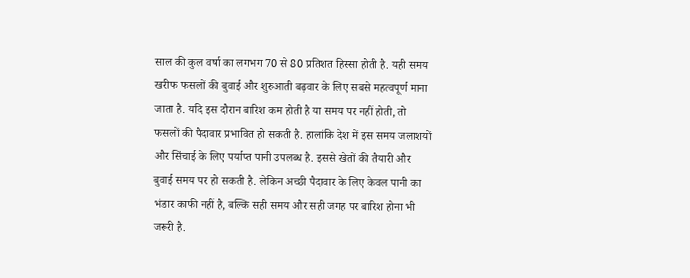साल की कुल वर्षा का लगभग 70 से 80 प्रतिशत हिस्सा होती है. यही समय खरीफ फसलों की बुवाई और शुरुआती बढ़वार के लिए सबसे महत्वपूर्ण माना जाता है. यदि इस दौरान बारिश कम होती है या समय पर नहीं होती, तो फसलों की पैदावार प्रभावित हो सकती है. हालांकि देश में इस समय जलाशयों और सिंचाई के लिए पर्याप्त पानी उपलब्ध है. इससे खेतों की तैयारी और बुवाई समय पर हो सकती है. लेकिन अच्छी पैदावार के लिए केवल पानी का भंडार काफी नहीं है, बल्कि सही समय और सही जगह पर बारिश होना भी जरूरी है.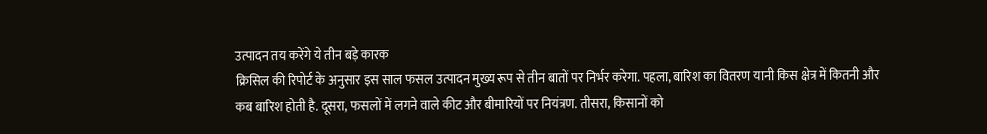उत्पादन तय करेंगे ये तीन बड़े कारक
क्रिसिल की रिपोर्ट के अनुसार इस साल फसल उत्पादन मुख्य रूप से तीन बातों पर निर्भर करेगा. पहला, बारिश का वितरण यानी किस क्षेत्र में कितनी और कब बारिश होती है. दूसरा, फसलों में लगने वाले कीट और बीमारियों पर नियंत्रण. तीसरा, किसानों को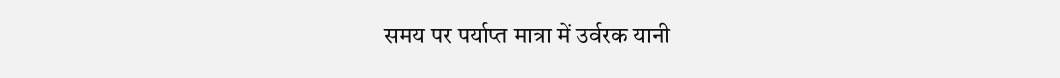समय पर पर्याप्त मात्रा में उर्वरक यानी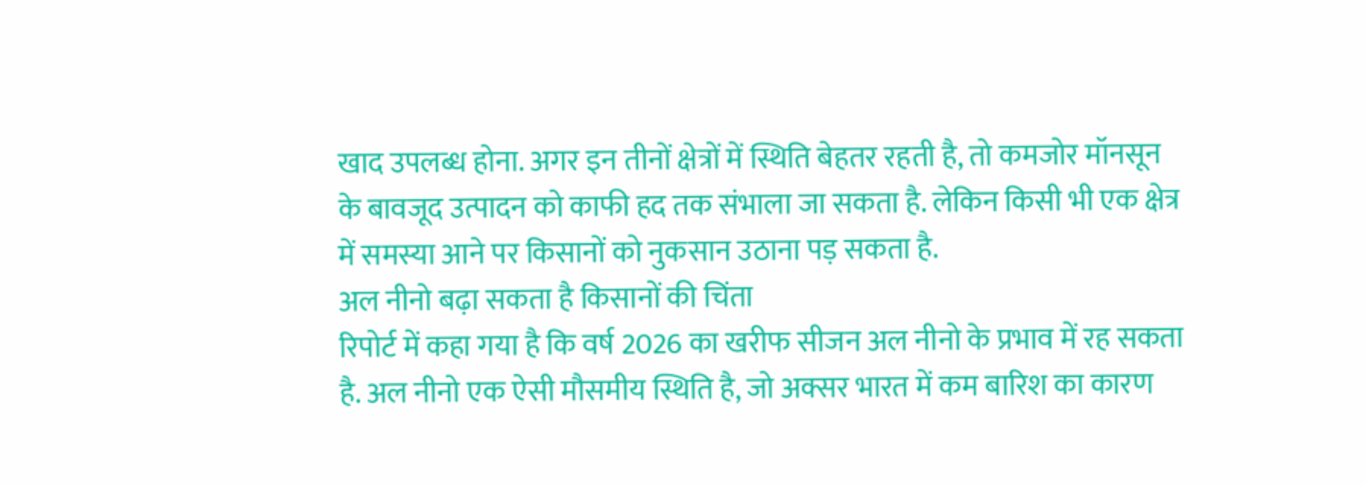खाद उपलब्ध होना. अगर इन तीनों क्षेत्रों में स्थिति बेहतर रहती है, तो कमजोर मॉनसून के बावजूद उत्पादन को काफी हद तक संभाला जा सकता है. लेकिन किसी भी एक क्षेत्र में समस्या आने पर किसानों को नुकसान उठाना पड़ सकता है.
अल नीनो बढ़ा सकता है किसानों की चिंता
रिपोर्ट में कहा गया है कि वर्ष 2026 का खरीफ सीजन अल नीनो के प्रभाव में रह सकता है. अल नीनो एक ऐसी मौसमीय स्थिति है, जो अक्सर भारत में कम बारिश का कारण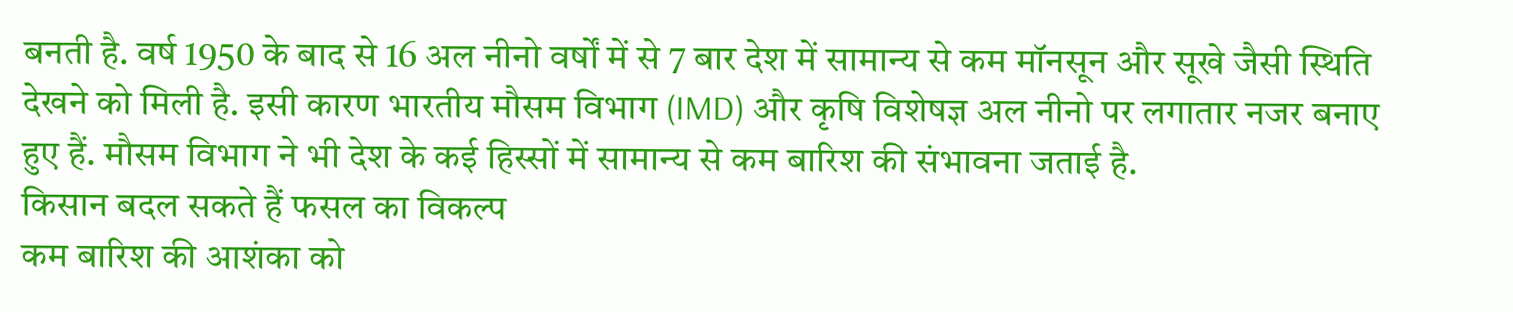बनती है. वर्ष 1950 के बाद से 16 अल नीनो वर्षों में से 7 बार देश में सामान्य से कम मॉनसून और सूखे जैसी स्थिति देखने को मिली है. इसी कारण भारतीय मौसम विभाग (IMD) और कृषि विशेषज्ञ अल नीनो पर लगातार नजर बनाए हुए हैं. मौसम विभाग ने भी देश के कई हिस्सों में सामान्य से कम बारिश की संभावना जताई है.
किसान बदल सकते हैं फसल का विकल्प
कम बारिश की आशंका को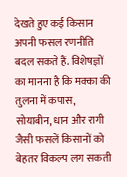देखते हुए कई किसान अपनी फसल रणनीति बदल सकते हैं. विशेषज्ञों का मानना है कि मक्का की तुलना में कपास, सोयाबीन, धान और रागी जैसी फसलें किसानों को बेहतर विकल्प लग सकती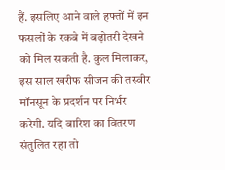हैं. इसलिए आने वाले हफ्तों में इन फसलों के रकबे में बढ़ोतरी देखने को मिल सकती है. कुल मिलाकर, इस साल खरीफ सीजन की तस्वीर मॉनसून के प्रदर्शन पर निर्भर करेगी. यदि बारिश का वितरण संतुलित रहा तो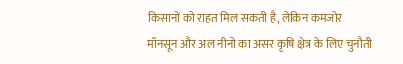किसानों को राहत मिल सकती है, लेकिन कमजोर मॉनसून और अल नीनो का असर कृषि क्षेत्र के लिए चुनौती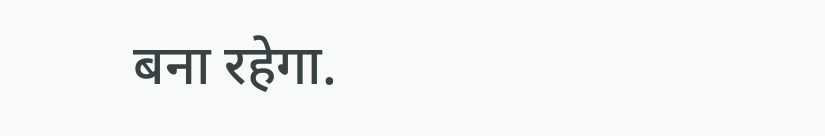बना रहेगा.